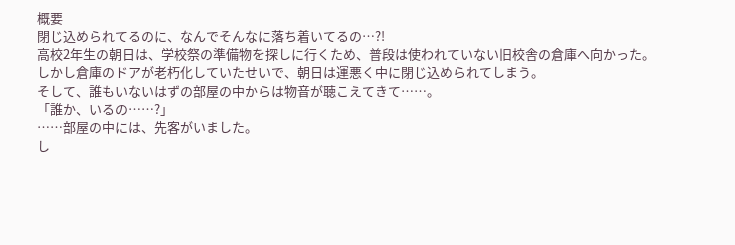概要
閉じ込められてるのに、なんでそんなに落ち着いてるの…?!
高校2年生の朝日は、学校祭の準備物を探しに行くため、普段は使われていない旧校舎の倉庫へ向かった。
しかし倉庫のドアが老朽化していたせいで、朝日は運悪く中に閉じ込められてしまう。
そして、誰もいないはずの部屋の中からは物音が聴こえてきて……。
「誰か、いるの……?」
……部屋の中には、先客がいました。
し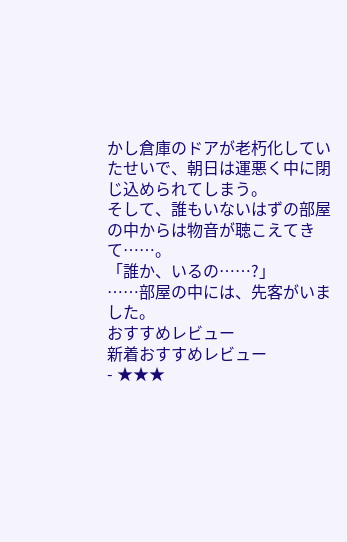かし倉庫のドアが老朽化していたせいで、朝日は運悪く中に閉じ込められてしまう。
そして、誰もいないはずの部屋の中からは物音が聴こえてきて……。
「誰か、いるの……?」
……部屋の中には、先客がいました。
おすすめレビュー
新着おすすめレビュー
- ★★★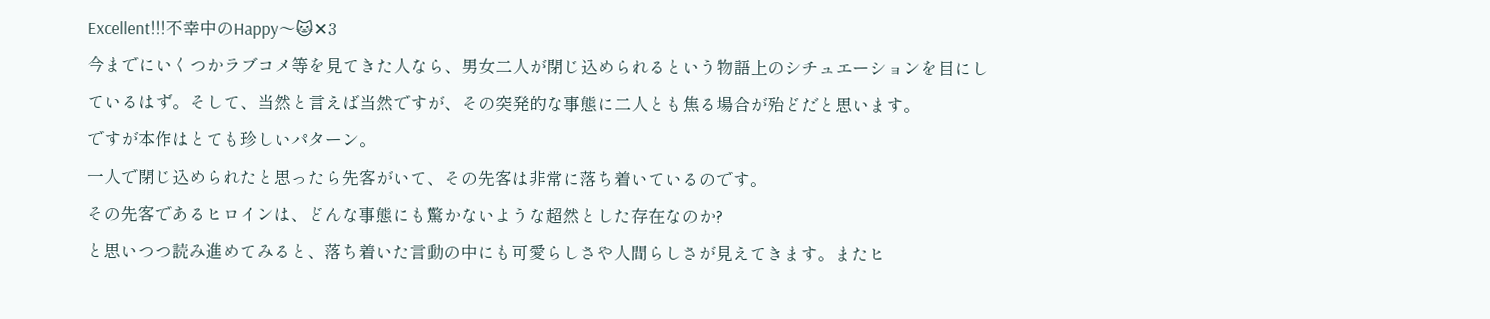Excellent!!!不幸中のHappy〜🐱✕3
今までにいくつかラブコメ等を見てきた人なら、男女二人が閉じ込められるという物語上のシチュエーションを目にしているはず。そして、当然と言えば当然ですが、その突発的な事態に二人とも焦る場合が殆どだと思います。
ですが本作はとても珍しいパターン。
一人で閉じ込められたと思ったら先客がいて、その先客は非常に落ち着いているのです。
その先客であるヒロインは、どんな事態にも驚かないような超然とした存在なのか?
と思いつつ読み進めてみると、落ち着いた言動の中にも可愛らしさや人間らしさが見えてきます。またヒ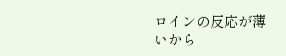ロインの反応が薄いから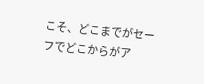こそ、どこまでがセーフでどこからがア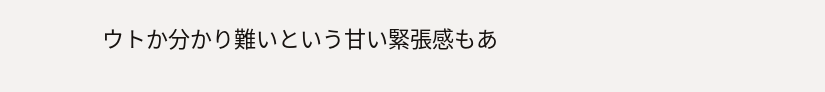ウトか分かり難いという甘い緊張感もあ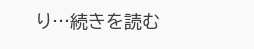り…続きを読む